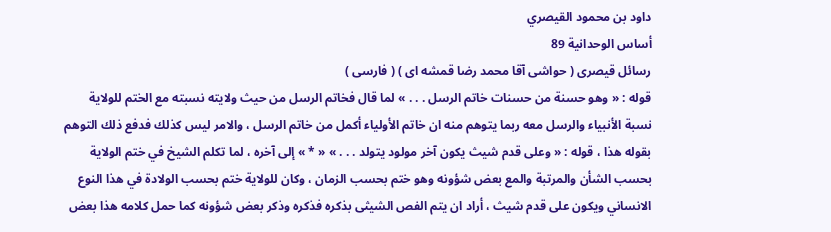داود بن محمود القيصري
أساس الوحدانية 89
رسائل قيصرى ( حواشى آقا محمد رضا قمشه اى ) ( فارسى )
قوله : « وهو حسنة من حسنات خاتم الرسل . . . » لما قال فخاتم الرسل من حيث ولايته نسبته مع الختم للولاية نسبة الأنبياء والرسل معه ربما يتوهم منه ان خاتم الأولياء أكمل من خاتم الرسل ، والامر ليس كذلك فدفع ذلك التوهم بقوله هذا ، قوله : « وعلى قدم شيث يكون آخر مولود يتولد . . . » « * » إلى آخره ، لما تكلم الشيخ في ختم الولاية بحسب الشأن والمرتبة والمع بعض شؤونه وهو ختم بحسب الزمان ، وكان للولاية ختم بحسب الولادة في هذا النوع الانساني ويكون على قدم شيث ، أراد ان يتم الفص الشيثى بذكره فذكره وذكر بعض شؤونه كما حمل كلامه هذا بعض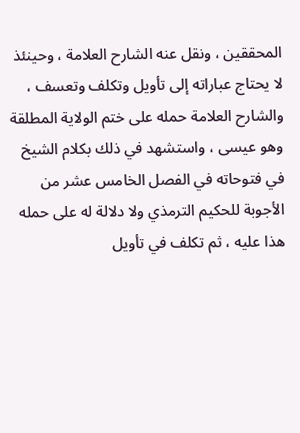المحققين ، ونقل عنه الشارح العلامة ، وحينئذ لا يحتاج عباراته إلى تأويل وتكلف وتعسف ، والشارح العلامة حمله على ختم الولاية المطلقة وهو عيسى ، واستشهد في ذلك بكلام الشيخ في فتوحاته في الفصل الخامس عشر من الأجوبة للحكيم الترمذي ولا دلالة له على حمله هذا عليه ، ثم تكلف في تأويل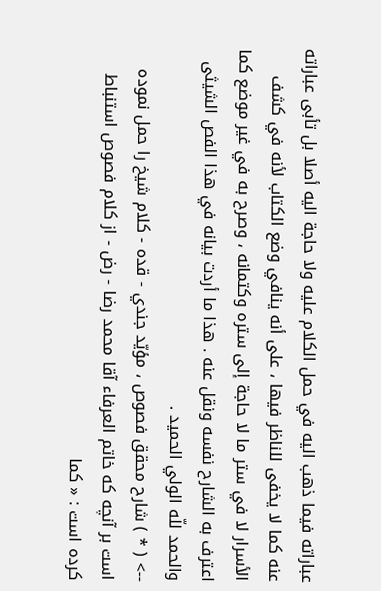عباراته فيما ذهب اليه في حمل الكلام عليه ولا حاجة اليه أصلا بل تأبى عباراته عنه كما لا يخفى للناظر فيها ، على أنه ينافي وضع الكتاب لأنه في كشف الأسرار لا في ستر ما لا حاجة إلى ستره وكتمانه ، وصرح به في غير موضع كما اعترف به الشارح نفسه ونقل عنه . هذا ما أردت بيانه في هذا الفص الشيثى والحمد للّه الولي الحميد .
--> ( * ) شارح محقق فصوص ، مؤيّد جندي - قده - كلام شيخ را حمل نموده است بر آنچه كه خاتم العرفاء آقا محمد رضا - رض - از كلام فصوص استنباط كرده است : « كما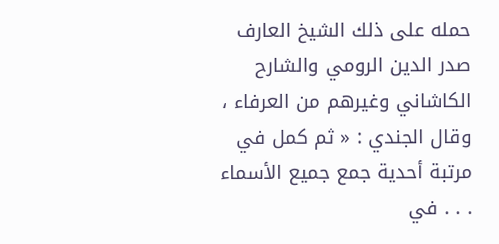حمله على ذلك الشيخ العارف صدر الدين الرومي والشارح الكاشاني وغيرهم من العرفاء ، وقال الجندي : « ثم كمل في مرتبة أحدية جمع جميع الأسماء . . . في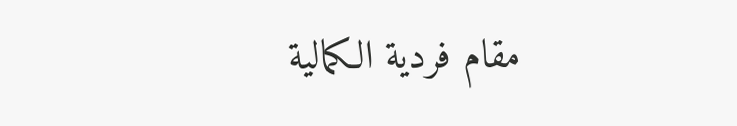مقام فردية الكمالية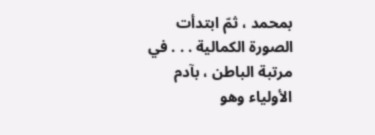بمحمد ، ثمّ ابتدأت الصورة الكمالية . . . في مرتبة الباطن ، بآدم الأولياء وهو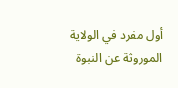أول مفرد في الولاية الموروثة عن النبوة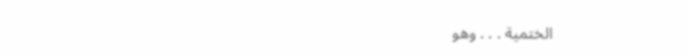الختمية . . . وهو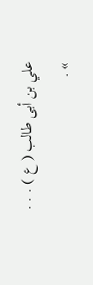علي بن أبى طالب ( ع ) . . . » .